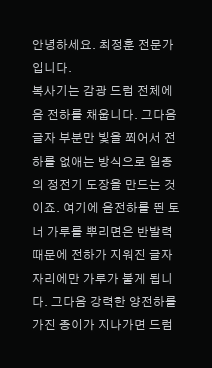안녕하세요. 최정훈 전문가입니다.
복사기는 감광 드럼 전체에 음 전하를 채웁니다. 그다음 글자 부분만 빛을 쬐어서 전하를 없애는 방식으로 일종의 정전기 도장을 만드는 것이죠. 여기에 음전하를 띈 토너 가루를 뿌리면은 반발력 때문에 전하가 지워진 글자 자리에만 가루가 붙게 됩니다. 그다음 강력한 양전하를 가진 종이가 지나가면 드럼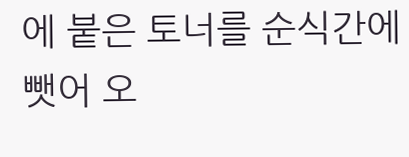에 붙은 토너를 순식간에 뺏어 오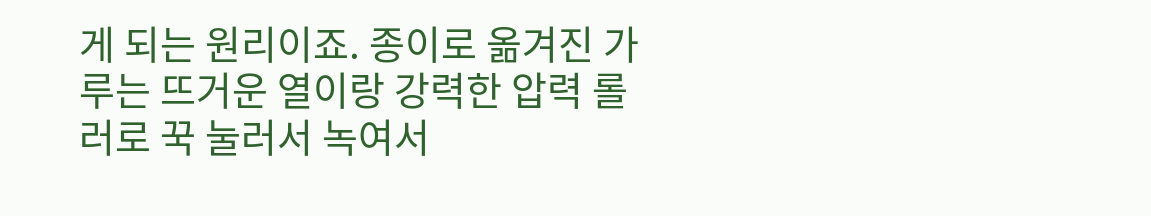게 되는 원리이죠. 종이로 옮겨진 가루는 뜨거운 열이랑 강력한 압력 롤러로 꾹 눌러서 녹여서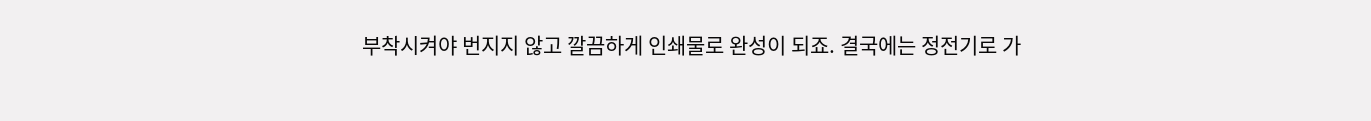부착시켜야 번지지 않고 깔끔하게 인쇄물로 완성이 되죠. 결국에는 정전기로 가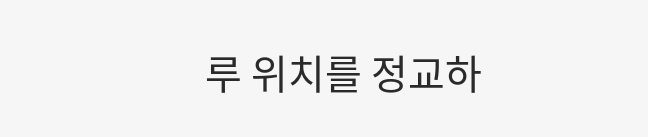루 위치를 정교하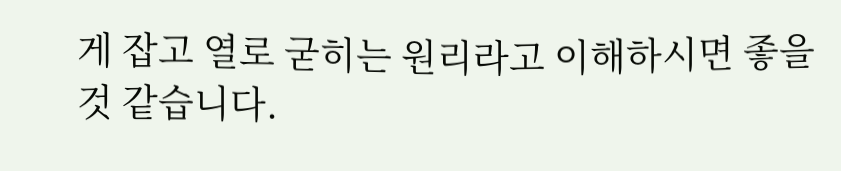게 잡고 열로 굳히는 원리라고 이해하시면 좋을 것 같습니다.